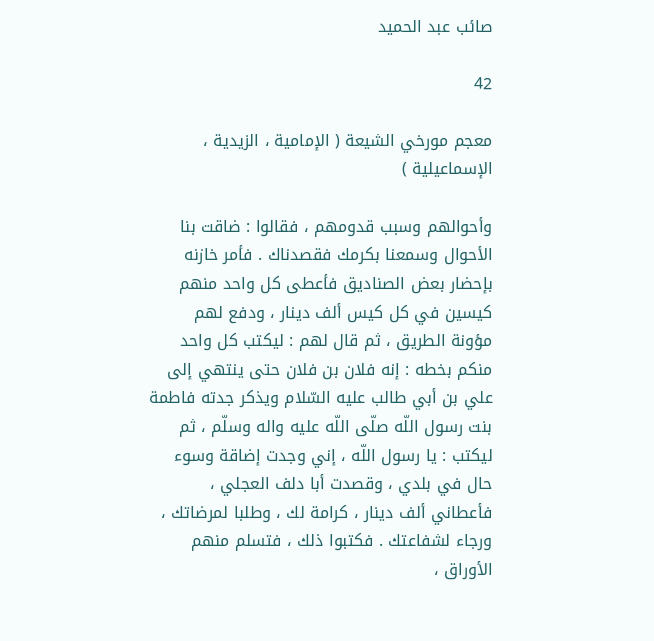صائب عبد الحميد

42

معجم مورخي الشيعة ( الإمامية ، الزيدية ، الإسماعيلية )

وأحوالهم وسبب قدومهم ، فقالوا : ضاقت بنا الأحوال وسمعنا بكرمك فقصدناك . فأمر خازنه بإحضار بعض الصناديق فأعطى كل واحد منهم كيسين في كل كيس ألف دينار ، ودفع لهم مؤونة الطريق ، ثم قال لهم : ليكتب كل واحد منكم بخطه : إنه فلان بن فلان حتى ينتهي إلى علي بن أبي طالب عليه السّلام ويذكر جدته فاطمة بنت رسول اللّه صلّى اللّه عليه واله وسلّم ، ثم ليكتب : يا رسول اللّه ، إني وجدت إضاقة وسوء حال في بلدي ، وقصدت أبا دلف العجلي ، فأعطاني ألف دينار ، كرامة لك ، وطلبا لمرضاتك ، ورجاء لشفاعتك . فكتبوا ذلك ، فتسلم منهم الأوراق ،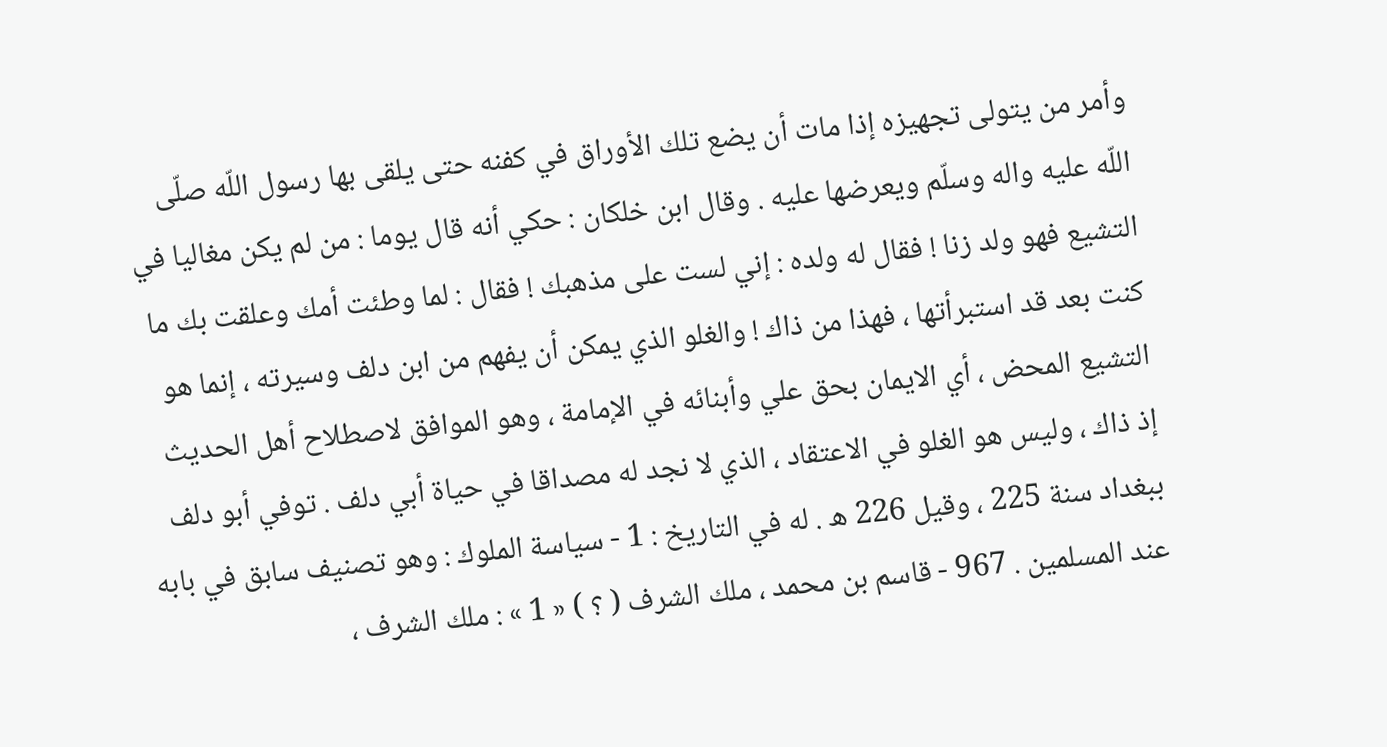وأمر من يتولى تجهيزه إذا مات أن يضع تلك الأوراق في كفنه حتى يلقى بها رسول اللّه صلّى اللّه عليه واله وسلّم ويعرضها عليه . وقال ابن خلكان : حكي أنه قال يوما : من لم يكن مغاليا في التشيع فهو ولد زنا ! فقال له ولده : إني لست على مذهبك ! فقال : لما وطئت أمك وعلقت بك ما كنت بعد قد استبرأتها ، فهذا من ذاك ! والغلو الذي يمكن أن يفهم من ابن دلف وسيرته ، إنما هو التشيع المحض ، أي الايمان بحق علي وأبنائه في الإمامة ، وهو الموافق لاصطلاح أهل الحديث إذ ذاك ، وليس هو الغلو في الاعتقاد ، الذي لا نجد له مصداقا في حياة أبي دلف . توفي أبو دلف ببغداد سنة 225 ، وقيل 226 ه . له في التاريخ : 1 - سياسة الملوك : وهو تصنيف سابق في بابه عند المسلمين . 967 - قاسم بن محمد ، ملك الشرف ( ؟ ) « 1 » : ملك الشرف ،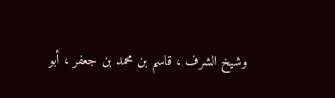وشيخ الشرف ، قاسم بن محمد بن جعفر ، أبو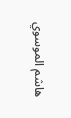هاشم الموسوي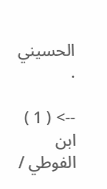الحسيني .

--> ( 1 ) ابن الفوطي /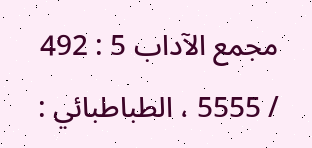مجمع الآداب 5 : 492 / 5555 ، الطباطبائي :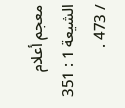معجم أعلام الشيعة 1 : 351 / 473 .